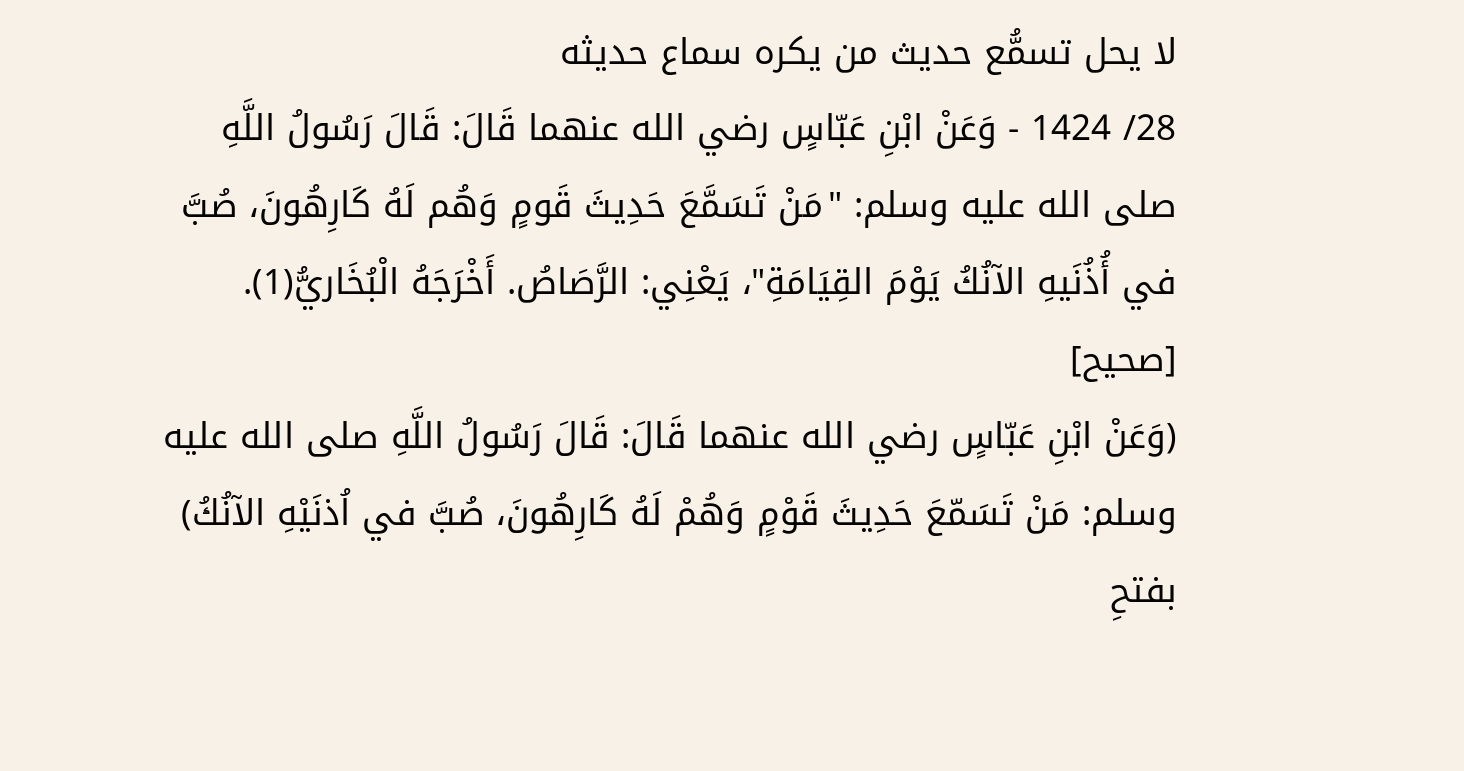لا يحل تسمُّع حديث من يكره سماع حديثه
28/ 1424 - وَعَنْ ابْنِ عَبّاسٍ رضي الله عنهما قَالَ: قَالَ رَسُولُ اللَّهِ صلى الله عليه وسلم: "مَنْ تَسَمَّعَ حَدِيثَ قَومٍ وَهُم لَهُ كَارِهُونَ، صُبَّ في أُذُنَيهِ الآنُكُ يَوْمَ القِيَامَةِ"، يَعْنِي: الرَّصَاصُ. أَخْرَجَهُ الْبُخَاريُّ(1). [صحيح]
(وَعَنْ ابْنِ عَبّاسٍ رضي الله عنهما قَالَ: قَالَ رَسُولُ اللَّهِ صلى الله عليه وسلم: مَنْ تَسَمّعَ حَدِيثَ قَوْمٍ وَهُمْ لَهُ كَارِهُونَ، صُبَّ في اُذنَيْهِ الآنُكُ) بفتحِ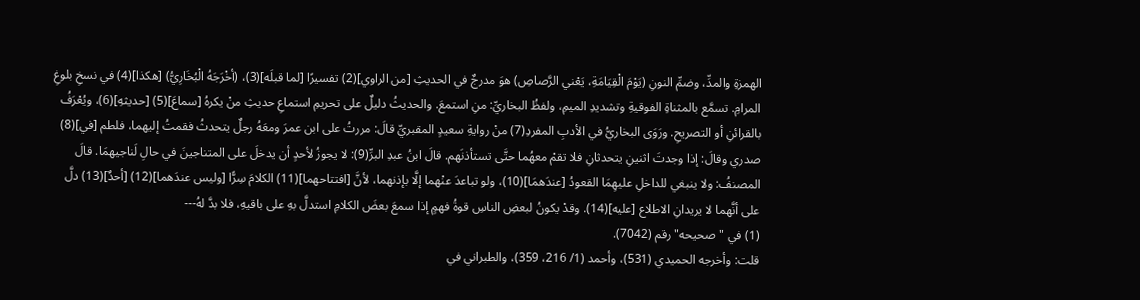الهمزةِ والمدِّ، وضمِّ النونِ (يَوْمَ الْقِيَامَةِ، يَعْني الرَّصاصِ) هوَ مدرجٌ في الحديثِ [من الراوي](2) تفسيرًا [لما قبلَه](3)، (أخْرَجَهُ الْبُخَارِيُّ) [هكذا](4) في نسخِ بلوغِ المرامِ. تسمَّع بالمثناةِ الفوقيةِ وتشديدِ الميمِ، ولفظُ البخاريِّ: منِ استمعَ. والحديثُ دليلٌ على تحريمِ استماعِ حديثِ منْ يكرهُ [سماعَ](5) [حديثهِ](6)، ويُعْرَفُ بالقرائنِ أو التصريحِ. ورَوَى البخاريُّ في الأدبِ المفردِ(7) منْ روايةِ سعيدٍ المقبريِّ قالَ: مررتُ على ابن عمرَ ومعَهُ رجلٌ يتحدثُ فقمتُ إليهما، فلطم [في](8) صدري وقالَ: إذا وجدتَ اثنينِ يتحدثانِ فلا تقمْ معهُما حتَّى تستأذنَهم. قالَ ابنُ عبدِ البرِّ(9): لا يجوزُ لأحدٍ أن يدخلَ على المتناجينَ في حالِ لَناجيهمَا. قالَ المصنفُ: ولا ينبغي للداخلِ عليهِمَا القعودُ [عندَهمَا](10)، ولو تباعدَ عنْهما إلَّا بإذنهما، لأنَّ [افتتاحهما](11) الكلامَ سِرًّا [وليس عندَهما](12) [أحدٌ](13) دلَّ على أنَّهما لا يريدانِ الاطلاع [عليه](14). وقدْ يكونُ لبعضِ الناسِ قوةُ فهمٍ إذا سمعَ بعضَ الكلامِ استدلَّ بهِ على باقيهِ، فلا بدَّ لهُ---
(1) في "صحيحه" رقم (7042).
قلت: وأخرجه الحميدي (531)، وأحمد (1/ 216، 359)، والطبراني في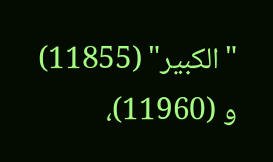"الكبير" (11855) و (11960)،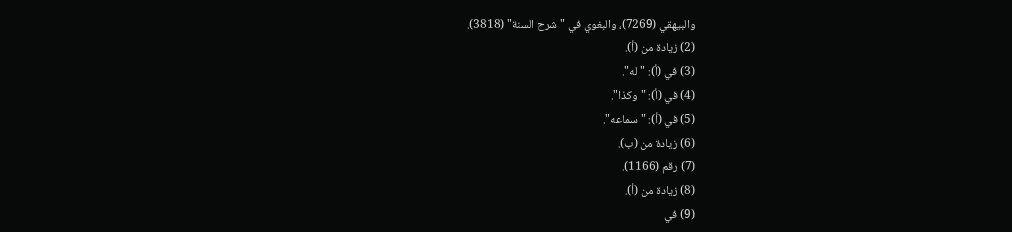والبيهقي (7269)، والبغوي في "شرح السنة" (3818).
(2) زيادة من (أ).
(3) في (أ): "له".
(4) في (أ): "وكذا".
(5) في (أ): "سماعه".
(6) زيادة من (ب).
(7) رقم (1166).
(8) زيادة من (أ).
(9) في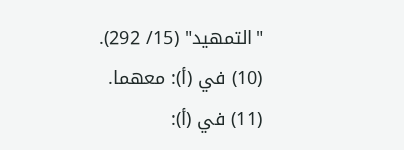"التمهيد" (15/ 292).
(10) في (أ): معهما.
(11) في (أ):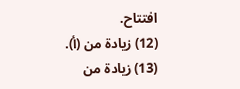افتتاح.
(12) زيادة من (أ).
(13) زيادة من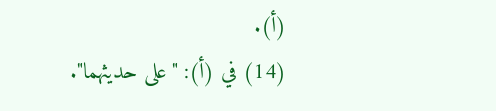(أ).
(14) في (أ): "على حديثهما".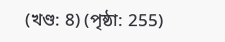(খণ্ড: 8) (পৃষ্ঠা: 255)